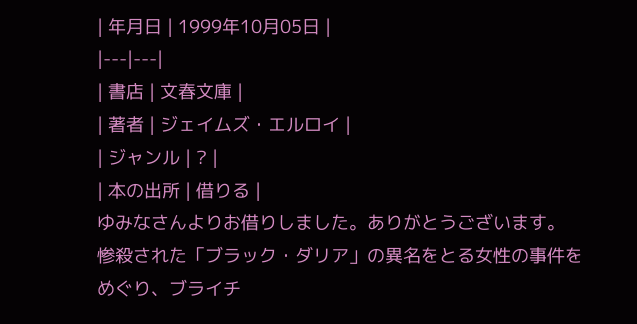| 年月日 | 1999年10月05日 |
|---|---|
| 書店 | 文春文庫 |
| 著者 | ジェイムズ・エルロイ |
| ジャンル | ? |
| 本の出所 | 借りる |
ゆみなさんよりお借りしました。ありがとうございます。
惨殺された「ブラック・ダリア」の異名をとる女性の事件をめぐり、ブライチ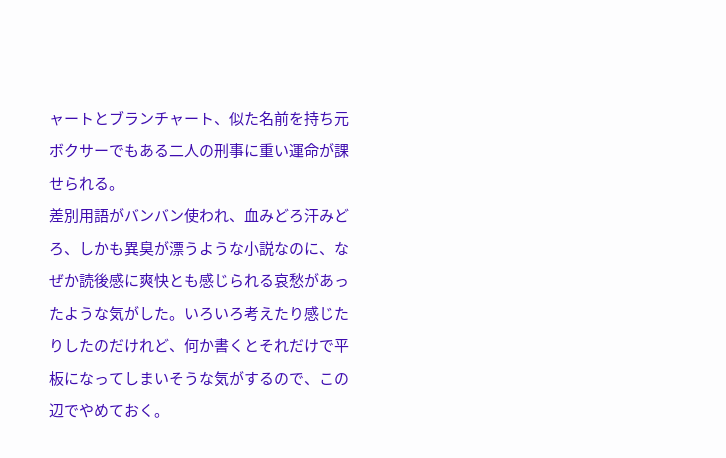ャートとブランチャート、似た名前を持ち元ボクサーでもある二人の刑事に重い運命が課せられる。
差別用語がバンバン使われ、血みどろ汗みどろ、しかも異臭が漂うような小説なのに、なぜか読後感に爽快とも感じられる哀愁があったような気がした。いろいろ考えたり感じたりしたのだけれど、何か書くとそれだけで平板になってしまいそうな気がするので、この辺でやめておく。